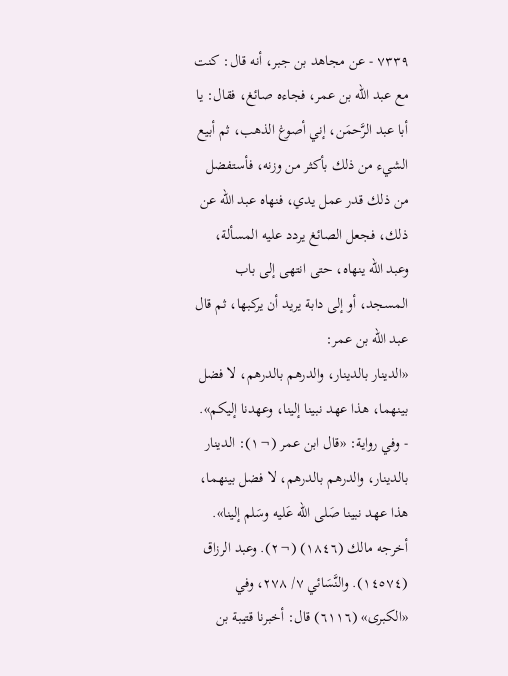٧٣٣٩ - عن مجاهد بن جبر، أنه قال: كنت مع عبد الله بن عمر، فجاءه صائغ، فقال: يا أبا عبد الرَّحمَن، إني أصوغ الذهب، ثم أبيع الشيء من ذلك بأكثر من وزنه، فأستفضل من ذلك قدر عمل يدي، فنهاه عبد الله عن ذلك، فجعل الصائغ يردد عليه المسألة، وعبد الله ينهاه، حتى انتهى إلى باب المسجد، أو إلى دابة يريد أن يركبها، ثم قال عبد الله بن عمر:
«الدينار بالدينار، والدرهم بالدرهم، لا فضل بينهما، هذا عهد نبينا إلينا، وعهدنا إليكم».
- وفي رواية: «قال ابن عمر (¬١): الدينار بالدينار، والدرهم بالدرهم، لا فضل بينهما، هذا عهد نبينا صَلى الله عَليه وسَلم إلينا».
أخرجه مالك (١٨٤٦) (¬٢). وعبد الرزاق (١٤٥٧٤). والنَّسَائي ٧/ ٢٧٨، وفي «الكبرى» (٦١١٦) قال: أخبرنا قتيبة بن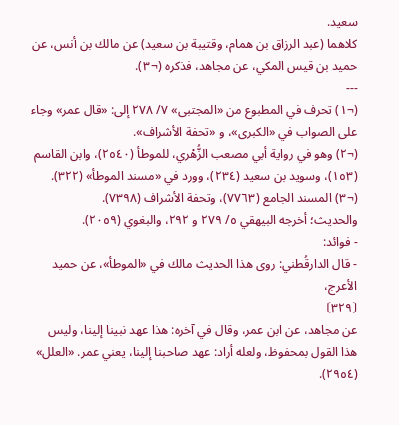سعيد.
كلاهما (عبد الرزاق بن همام، وقتيبة بن سعيد) عن مالك بن أنس، عن حميد بن قيس المكي، عن مجاهد، فذكره (¬٣).
---
(¬١) تحرف في المطبوع من «المجتبى» ٧/ ٢٧٨ إلى: «قال عمر» وجاء على الصواب في «الكبرى»، و «تحفة الأشراف».
(¬٢) وهو في رواية أبي مصعب الزُّهْري، للموطأ (٢٥٤٠)، وابن القاسم (١٥٣)، وسويد بن سعيد (٢٣٤)، وورد في «مسند الموطأ» (٣٢٢).
(¬٣) المسند الجامع (٧٧٦٣)، وتحفة الأشراف (٧٣٩٨).
والحديث؛ أخرجه البيهقي ٥/ ٢٧٩ و ٢٩٢، والبغوي (٢٠٥٩).
- فوائد:
- قال الدارقُطني: روى هذا الحديث مالك في «الموطأ»، عن حميد الأعرج،
⦗٣٢٩⦘
عن مجاهد، عن ابن عمر، وقال في آخره: هذا عهد نبينا إلينا، وليس هذا القول بمحفوظ، ولعله أراد: عهد صاحبنا إلينا، يعني عمر. «العلل» (٢٩٥٤).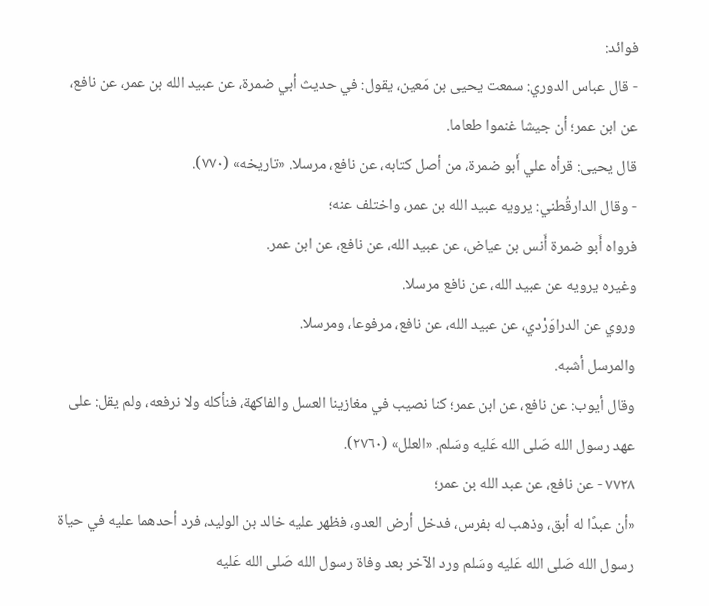فوائد:
- قال عباس الدوري: سمعت يحيى بن مَعين، يقول: في حديث أبي ضمرة، عن عبيد الله بن عمر، عن نافع، عن ابن عمر؛ أن جيشا غنموا طعاما.
قال يحيى: قرأه علي أَبو ضمرة، من أصل كتابه، عن نافع، مرسلا. «تاريخه» (٧٧٠).
- وقال الدارقُطني: يرويه عبيد الله بن عمر، واختلف عنه؛
فرواه أَبو ضمرة أَنس بن عياض، عن عبيد الله، عن نافع، عن ابن عمر.
وغيره يرويه عن عبيد الله، عن نافع مرسلا.
وروي عن الدراوَرْدي، عن عبيد الله، عن نافع، مرفوعا، ومرسلا.
والمرسل أشبه.
وقال أيوب: عن نافع، عن ابن عمر؛ كنا نصيب في مغازينا العسل والفاكهة، فنأكله ولا نرفعه، ولم يقل: على عهد رسول الله صَلى الله عَليه وسَلم. «العلل» (٢٧٦٠).
٧٧٢٨ - عن نافع، عن عبد الله بن عمر؛
«أن عبدًا له أبق، وذهب له بفرس، فدخل أرض العدو، فظهر عليه خالد بن الوليد، فرد أحدهما عليه في حياة رسول الله صَلى الله عَليه وسَلم ورد الآخر بعد وفاة رسول الله صَلى الله عَليه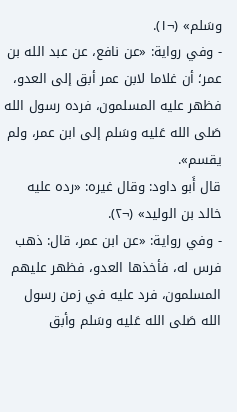وسَلم» (¬١).
- وفي رواية: «عن نافع، عن عبد الله بن عمر؛ أن غلاما لابن عمر أبق إلى العدو، فظهر عليه المسلمون، فرده رسول الله صَلى الله عَليه وسَلم إلى ابن عمر، ولم يقسم».
قال أَبو داود: وقال غيره: «رده عليه خالد بن الوليد» (¬٢).
- وفي رواية: «عن ابن عمر، قال: ذهب فرس له، فأخذها العدو، فظهر عليهم المسلمون، فرد عليه في زمن رسول الله صَلى الله عَليه وسَلم وأبق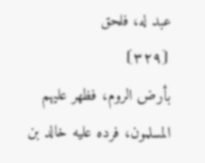عبد له، فلحق
⦗٣٢٩⦘
بأرض الروم، فظهر عليهم المسلمون، فرده عليه خالد بن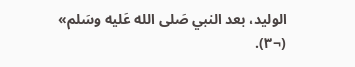الوليد، بعد النبي صَلى الله عَليه وسَلم» (¬٣).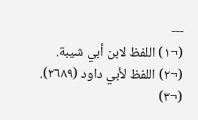---
(¬١) اللفظ لابن أبي شيبة.
(¬٢) اللفظ لأبي داود (٢٦٨٩).
(¬٣)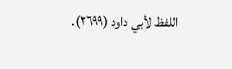اللفظ لأبي داود (٢٦٩٩).